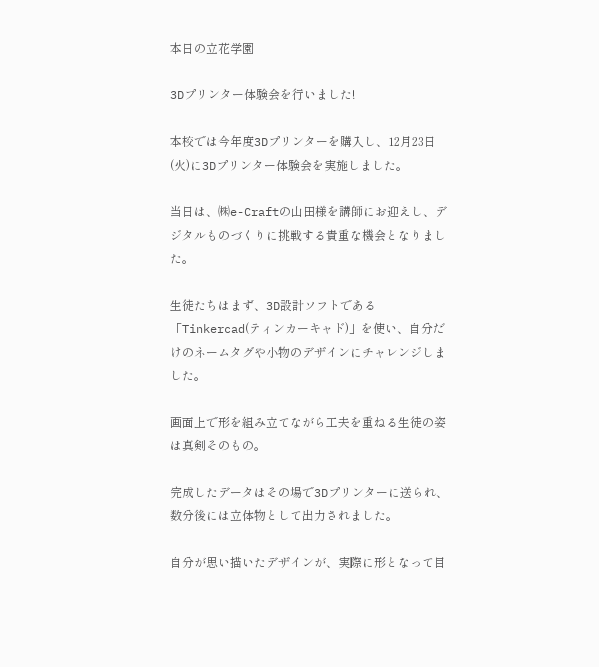本日の立花学園

3Dプリンター体験会を行いました!

本校では今年度3Dプリンターを購入し、12月23日(火)に3Dプリンター体験会を実施しました。

当日は、㈱e-Craftの山田様を講師にお迎えし、デジタルものづくりに挑戦する貴重な機会となりました。

生徒たちはまず、3D設計ソフトである「Tinkercad(ティンカーキャド)」を使い、自分だけのネームタグや小物のデザインにチャレンジしました。

画面上で形を組み立てながら工夫を重ねる生徒の姿は真剣そのもの。

完成したデータはその場で3Dプリンターに送られ、数分後には立体物として出力されました。

自分が思い描いたデザインが、実際に形となって目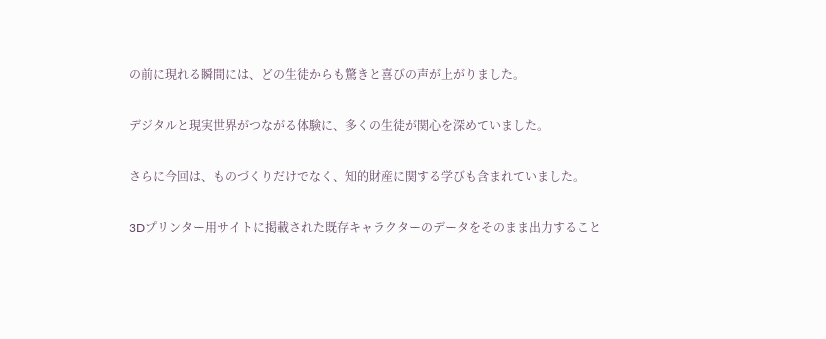の前に現れる瞬間には、どの生徒からも驚きと喜びの声が上がりました。

デジタルと現実世界がつながる体験に、多くの生徒が関心を深めていました。

さらに今回は、ものづくりだけでなく、知的財産に関する学びも含まれていました。

3Dプリンター用サイトに掲載された既存キャラクターのデータをそのまま出力すること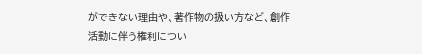ができない理由や、著作物の扱い方など、創作活動に伴う権利につい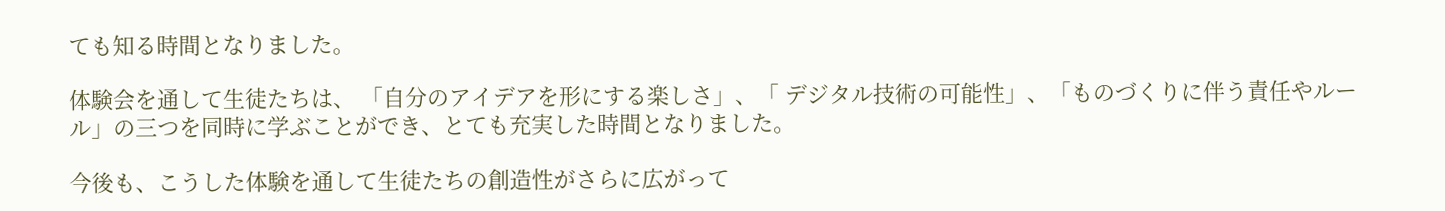ても知る時間となりました。

体験会を通して生徒たちは、 「自分のアイデアを形にする楽しさ」、「 デジタル技術の可能性」、「ものづくりに伴う責任やルール」の三つを同時に学ぶことができ、とても充実した時間となりました。

今後も、こうした体験を通して生徒たちの創造性がさらに広がって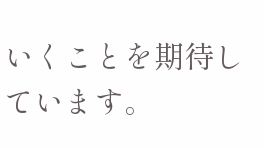いくことを期待しています。